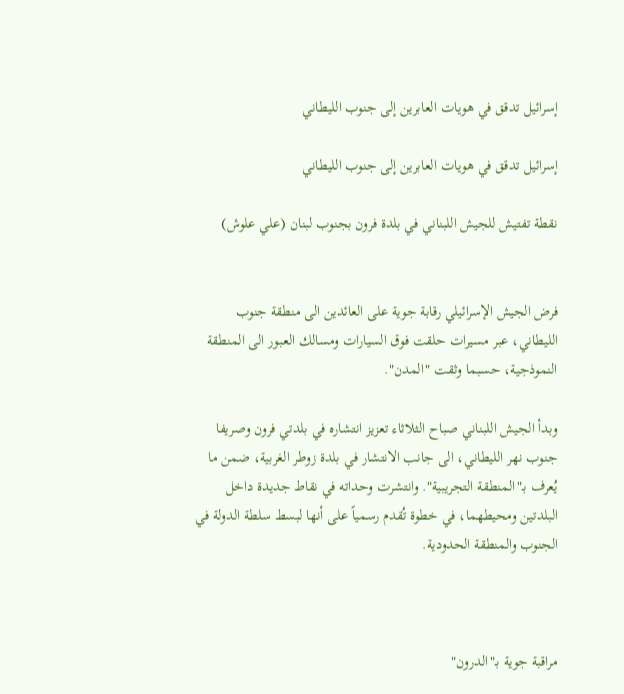إسرائيل تدقق في هويات العابرين إلى جنوب الليطاني

إسرائيل تدقق في هويات العابرين إلى جنوب الليطاني

نقطة تفتيش للجيش اللبناني في بلدة فرون بجنوب لبنان (علي علوش)


فرض الجيش الإسرائيلي رقابة جوية على العائدين الى منطقة جنوب الليطاني، عبر مسيرات حلقت فوق السيارات ومسالك العبور الى المنطقة النموذجية، حسبما وثقت "المدن".

وبدأ الجيش اللبناني صباح الثلاثاء تعزيز انتشاره في بلدتي فرون وصريفا جنوب نهر الليطاني، الى جانب الانتشار في بلدة زوطر الغربية، ضمن ما يُعرف بـ"المنطقة التجريبية". وانتشرت وحداته في نقاط جديدة داخل البلدتين ومحيطهما، في خطوة تُقدم رسمياً على أنها لبسط سلطة الدولة في الجنوب والمنطقة الحدودية.



مراقبة جوية بـ"الدرون"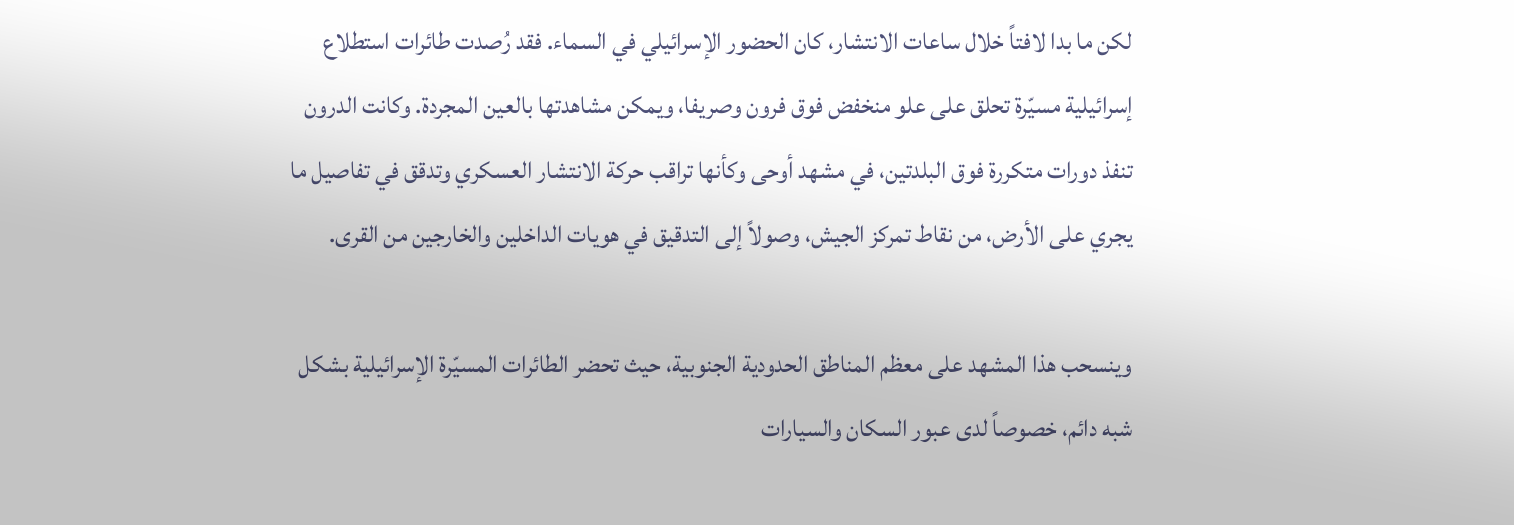لكن ما بدا لافتاً خلال ساعات الانتشار، كان الحضور الإسرائيلي في السماء. فقد رُصدت طائرات استطلاع إسرائيلية مسيّرة تحلق على علو منخفض فوق فرون وصريفا، ويمكن مشاهدتها بالعين المجردة. وكانت الدرون تنفذ دورات متكررة فوق البلدتين، في مشهد أوحى وكأنها تراقب حركة الانتشار العسكري وتدقق في تفاصيل ما يجري على الأرض، من نقاط تمركز الجيش، وصولاً إلى التدقيق في هويات الداخلين والخارجين من القرى.

وينسحب هذا المشهد على معظم المناطق الحدودية الجنوبية، حيث تحضر الطائرات المسيّرة الإسرائيلية بشكل شبه دائم، خصوصاً لدى عبور السكان والسيارات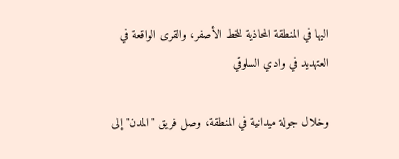اليها في المنطقة المحاذية للخط الأصفر، والقرى الواقعة في العتهديد في وادي السلوقي

وخلال جولة ميدانية في المنطقة، وصل فريق "المدن" إلى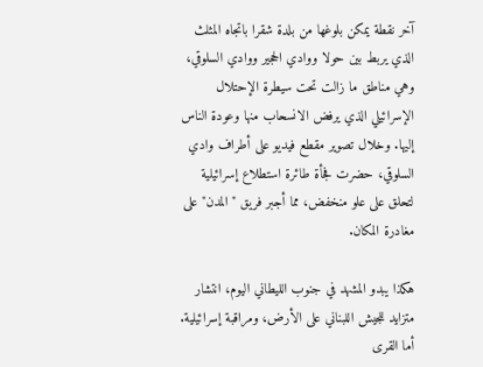آخر نقطة يمكن بلوغها من بلدة شقرا باتجاه المثلث الذي يربط بين حولا ووادي الحجير ووادي السلوقي، وهي مناطق ما زالت تحت سيطرة الإحتلال الإسرائيلي الذي يرفض الانسحاب منها وعودة الناس إليها. وخلال تصوير مقطع فيديو على أطراف وادي السلوقي، حضرت فجأة طائرة استطلاع إسرائيلية لتحلق على علو منخفض، مما أجبر فريق "المدن" على مغادرة المكان.

هكذا يبدو المشهد في جنوب الليطاني اليوم، انتشار متزايد للجيش اللبناني على الأرض، ومراقبة إسرائيلية. أما القرى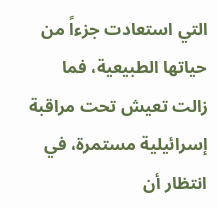التي استعادت جزءاً من حياتها الطبيعية، فما زالت تعيش تحت مراقبة إسرائيلية مستمرة، في انتظار أن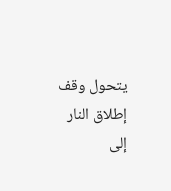يتحول وقف إطلاق النار إلى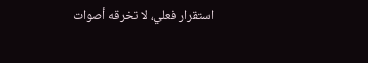استقرار فعلي، لا تخرقه أصوات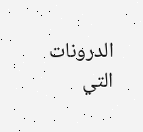الدرونات التي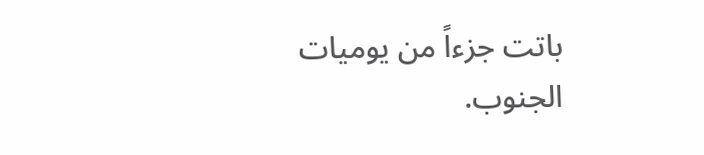باتت جزءاً من يوميات الجنوب.